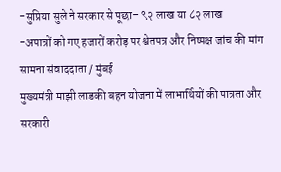-सुप्रिया सुले ने सरकार से पूछा– ९२ लाख या ८२ लाख
-अपात्रों को गए हजारों करोड़ पर श्वेतपत्र और निष्पक्ष जांच की मांग
सामना संवाददाता / मुंबई
मुख्यमंत्री माझी लाडकी बहन योजना में लाभार्थियों की पात्रता और सरकारी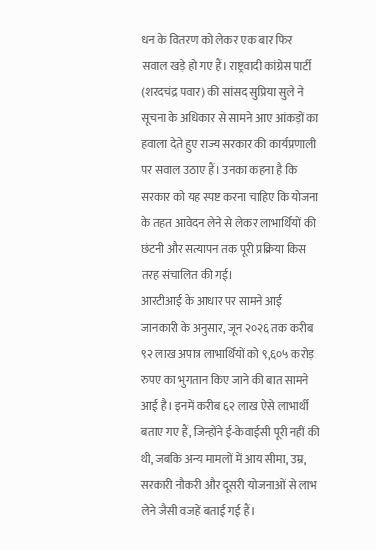धन के वितरण को लेकर एक बार फिर सवाल खड़े हो गए हैं। राष्ट्रवादी कांग्रेस पार्टी (शरदचंद्र पवार) की सांसद सुप्रिया सुले ने सूचना के अधिकार से सामने आए आंकड़ों का हवाला देते हुए राज्य सरकार की कार्यप्रणाली पर सवाल उठाए हैं। उनका कहना है कि सरकार को यह स्पष्ट करना चाहिए कि योजना के तहत आवेदन लेने से लेकर लाभार्थियों की छंटनी और सत्यापन तक पूरी प्रक्रिया किस तरह संचालित की गई।
आरटीआई के आधार पर सामने आई जानकारी के अनुसार, जून २०२६ तक करीब ९२ लाख अपात्र लाभार्थियों को ९,६०५ करोड़ रुपए का भुगतान किए जाने की बात सामने आई है। इनमें करीब ६२ लाख ऐसे लाभार्थी बताए गए हैं, जिन्होंने ई-केवाईसी पूरी नहीं की थी, जबकि अन्य मामलों में आय सीमा, उम्र, सरकारी नौकरी और दूसरी योजनाओं से लाभ लेने जैसी वजहें बताई गई हैं।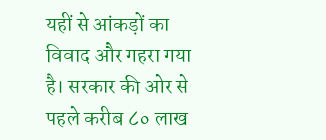यहीं से आंकड़ों का विवाद और गहरा गया है। सरकार की ओर से पहले करीब ८० लाख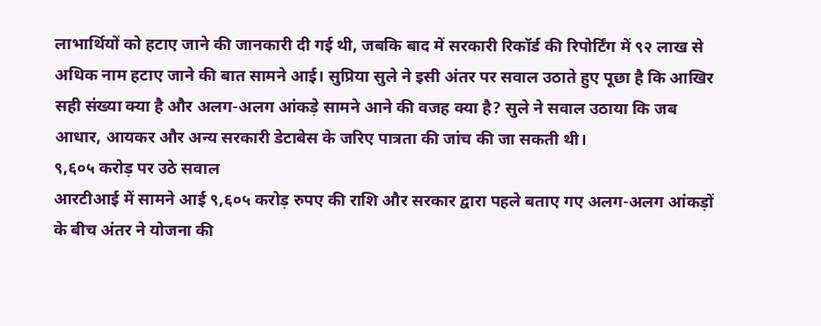लाभार्थियों को हटाए जाने की जानकारी दी गई थी, जबकि बाद में सरकारी रिकॉर्ड की रिपोर्टिंग में ९२ लाख से अधिक नाम हटाए जाने की बात सामने आई। सुप्रिया सुले ने इसी अंतर पर सवाल उठाते हुए पूछा है कि आखिर सही संख्या क्या है और अलग-अलग आंकड़े सामने आने की वजह क्या है? सुले ने सवाल उठाया कि जब आधार, आयकर और अन्य सरकारी डेटाबेस के जरिए पात्रता की जांच की जा सकती थी।
९,६०५ करोड़ पर उठे सवाल
आरटीआई में सामने आई ९,६०५ करोड़ रुपए की राशि और सरकार द्वारा पहले बताए गए अलग-अलग आंकड़ों के बीच अंतर ने योजना की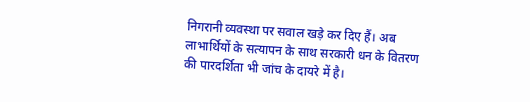निगरानी व्यवस्था पर सवाल खड़े कर दिए हैं। अब लाभार्थियों के सत्यापन के साथ सरकारी धन के वितरण की पारदर्शिता भी जांच के दायरे में है।